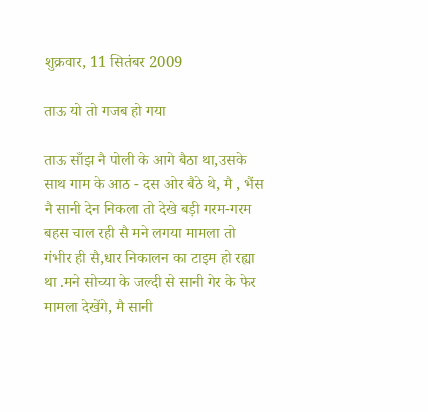शुक्रवार, 11 सितंबर 2009

ताऊ यो तो गजब हो गया

ताऊ साँझ नै पोली के आगे बैठा था,उसके साथ गाम के आठ - दस ओर बैठे थे, मै , भैंस नै सानी देन निकला तो देखे बड़ी गरम-गरम बहस चाल रही सै मने लगया मामला तो गंभीर ही सै,धार निकालन का टाइम हो रह्या था .मने सोच्या के जल्दी से सानी गेर के फेर मामला देखेंगे, मै सानी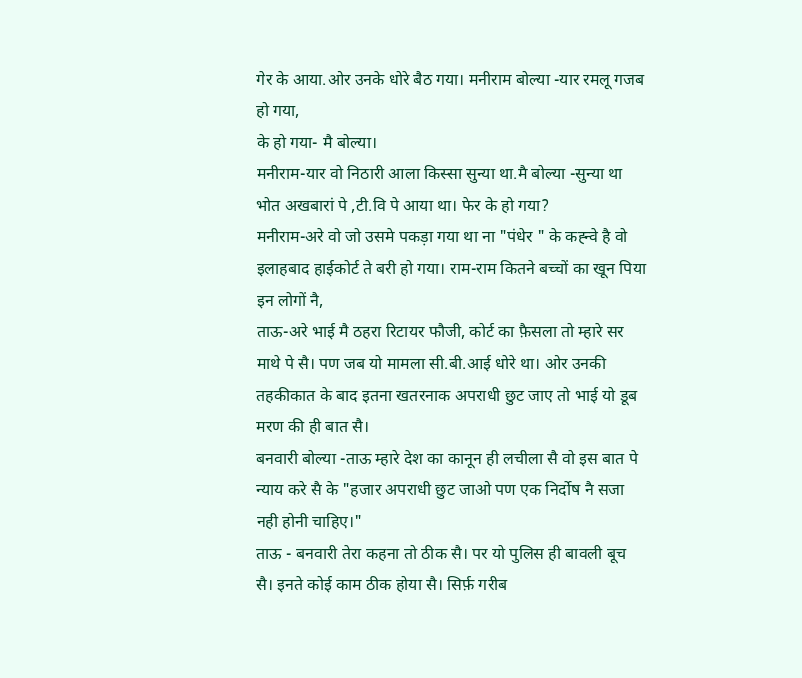गेर के आया.ओर उनके धोरे बैठ गया। मनीराम बोल्या -यार रमलू गजब हो गया,
के हो गया- मै बोल्या।
मनीराम-यार वो निठारी आला किस्सा सुन्या था.मै बोल्या -सुन्या था भोत अखबारां पे ,टी.वि पे आया था। फेर के हो गया?
मनीराम-अरे वो जो उसमे पकड़ा गया था ना "पंधेर " के कह्न्वे है वो इलाहबाद हाईकोर्ट ते बरी हो गया। राम-राम कितने बच्चों का खून पिया इन लोगों नै,
ताऊ-अरे भाई मै ठहरा रिटायर फौजी, कोर्ट का फ़ैसला तो म्हारे सर माथे पे सै। पण जब यो मामला सी.बी.आई धोरे था। ओर उनकी तहकीकात के बाद इतना खतरनाक अपराधी छुट जाए तो भाई यो डूब मरण की ही बात सै।
बनवारी बोल्या -ताऊ म्हारे देश का कानून ही लचीला सै वो इस बात पे न्याय करे सै के "हजार अपराधी छुट जाओ पण एक निर्दोष नै सजा नही होनी चाहिए।"
ताऊ - बनवारी तेरा कहना तो ठीक सै। पर यो पुलिस ही बावली बूच सै। इनते कोई काम ठीक होया सै। सिर्फ़ गरीब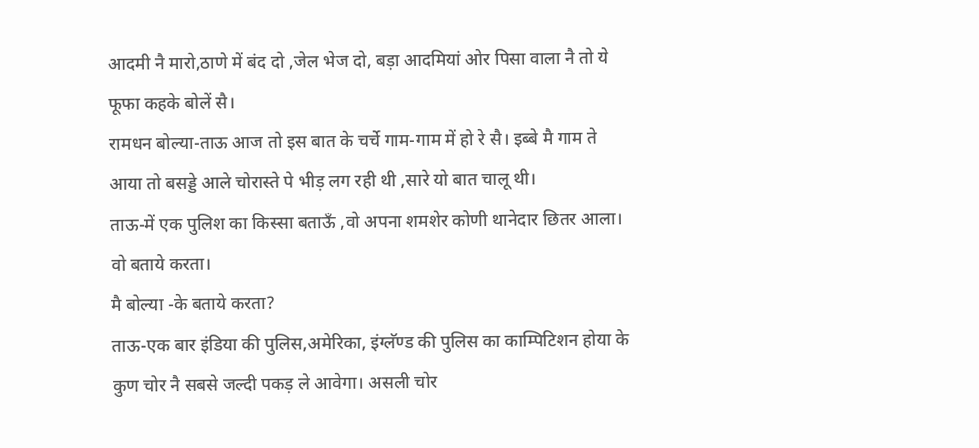आदमी नै मारो,ठाणे में बंद दो ,जेल भेज दो, बड़ा आदमियां ओर पिसा वाला नै तो ये फूफा कहके बोलें सै।
रामधन बोल्या-ताऊ आज तो इस बात के चर्चे गाम-गाम में हो रे सै। इब्बे मै गाम ते आया तो बसड्डे आले चोरास्ते पे भीड़ लग रही थी ,सारे यो बात चालू थी।
ताऊ-में एक पुलिश का किस्सा बताऊँ ,वो अपना शमशेर कोणी थानेदार छितर आला। वो बताये करता।
मै बोल्या -के बताये करता?
ताऊ-एक बार इंडिया की पुलिस,अमेरिका, इंग्लॅण्ड की पुलिस का काम्पिटिशन होया के कुण चोर नै सबसे जल्दी पकड़ ले आवेगा। असली चोर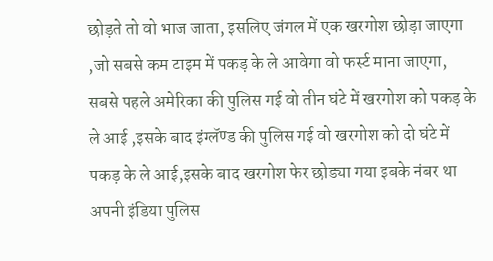छोड़ते तो वो भाज जाता, इसलिए जंगल में एक खरगोश छोड़ा जाएगा ,जो सबसे कम टाइम में पकड़ के ले आवेगा वो फर्स्ट माना जाएगा,
सबसे पहले अमेरिका की पुलिस गई वो तीन घंटे में खरगोश को पकड़ के ले आई ,इसके बाद इंग्लॅण्ड की पुलिस गई वो खरगोश को दो घंटे में पकड़ के ले आई,इसके बाद खरगोश फेर छोड्या गया इबके नंबर था अपनी इंडिया पुलिस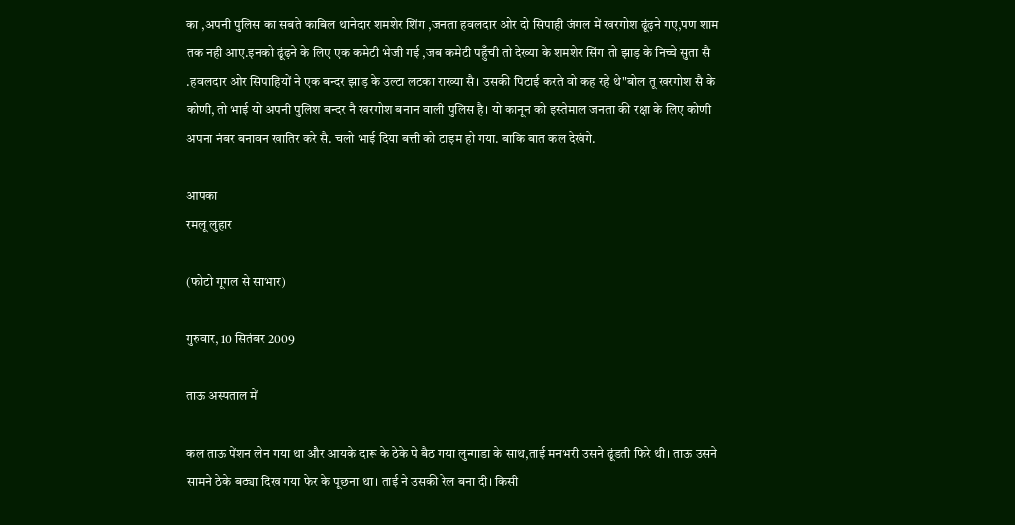का ,अपनी पुलिस का सबते काबिल थानेदार शमशेर शिंग ,जनता हवलदार ओर दो सिपाही जंगल में खरगोश ढूंढ़ने गए,पण शाम तक नही आए.इनको ढूंढ़ने के लिए एक कमेटी भेजी गई ,जब कमेटी पहुँची तो देख्या के शमशेर सिंग तो झाड़ के निच्चे सुता सै .हवलदार ओर सिपाहियों ने एक बन्दर झाड़ के उल्टा लटका राख्या सै। उसकी पिटाई करते वो कह रहे थे"बोल तू खरगोश सै के कोणी, तो भाई यो अपनी पुलिश बन्दर नै खरगोश बनान वाली पुलिस है। यो कानून को इस्तेमाल जनता की रक्षा के लिए कोणी अपना नंबर बनावन खातिर करे सै. चलो भाई दिया बत्ती को टाइम हो गया. बाकि बात कल देखंगे.

आपका
रमलू लुहार

(फोटो गूगल से साभार)

गुरुवार, 10 सितंबर 2009

ताऊ अस्पताल में

कल ताऊ पेंशन लेन गया था और आयके दारू के ठेके पे बैठ गया लुन्गाडा के साथ,ताई मनभरी उसने ढूंडती फिरे थी। ताऊ उसने सामने ठेके बठ्या दिख गया फेर के पूछना था। ताई ने उसकी रेल बना दी। किसी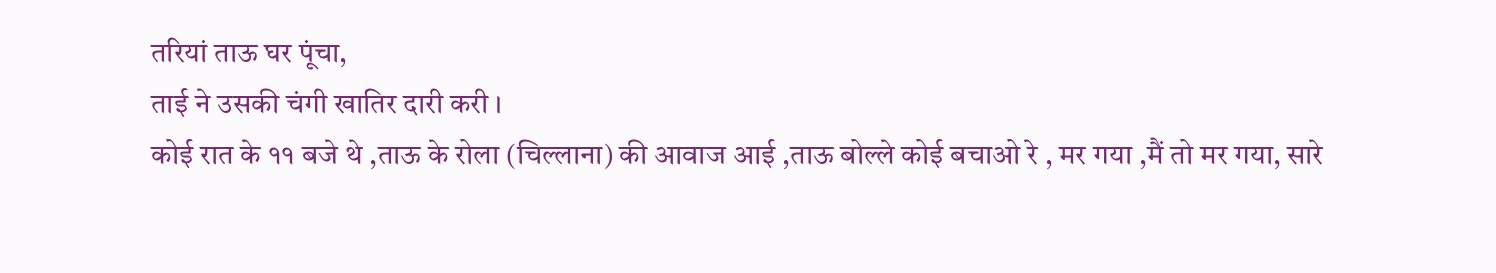तरियां ताऊ घर पूंचा,
ताई ने उसकी चंगी खातिर दारी करी ।
कोई रात के ११ बजे थे ,ताऊ के रोला (चिल्लाना) की आवाज आई ,ताऊ बोल्ले कोई बचाओ रे , मर गया ,मैं तो मर गया, सारे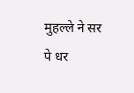मुहल्ले ने सर पे धर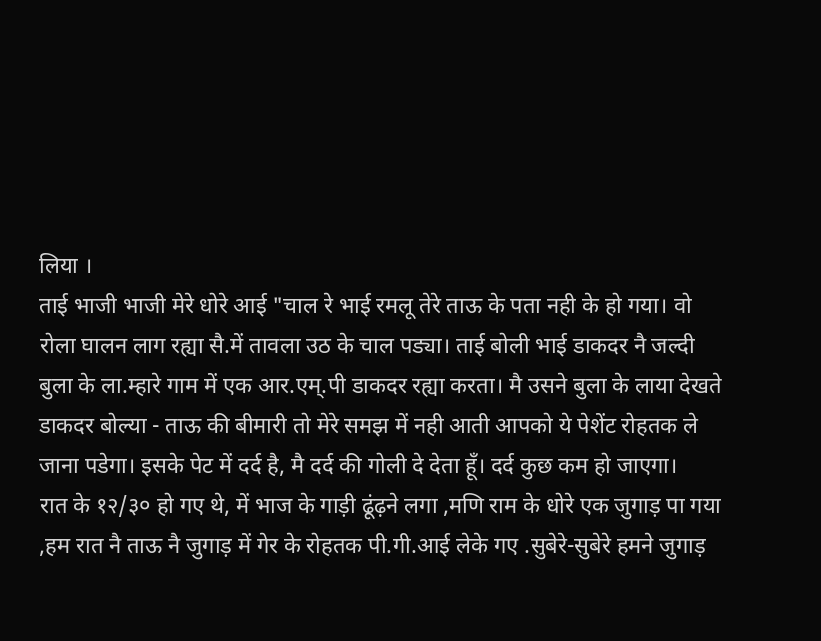लिया ।
ताई भाजी भाजी मेरे धोरे आई "चाल रे भाई रमलू तेरे ताऊ के पता नही के हो गया। वो रोला घालन लाग रह्या सै.में तावला उठ के चाल पड्या। ताई बोली भाई डाकदर नै जल्दी बुला के ला.म्हारे गाम में एक आर.एम्.पी डाकदर रह्या करता। मै उसने बुला के लाया देखते डाकदर बोल्या - ताऊ की बीमारी तो मेरे समझ में नही आती आपको ये पेशेंट रोहतक ले जाना पडेगा। इसके पेट में दर्द है, मै दर्द की गोली दे देता हूँ। दर्द कुछ कम हो जाएगा।
रात के १२/३० हो गए थे, में भाज के गाड़ी ढूंढ़ने लगा ,मणि राम के धोरे एक जुगाड़ पा गया ,हम रात नै ताऊ नै जुगाड़ में गेर के रोहतक पी.गी.आई लेके गए .सुबेरे-सुबेरे हमने जुगाड़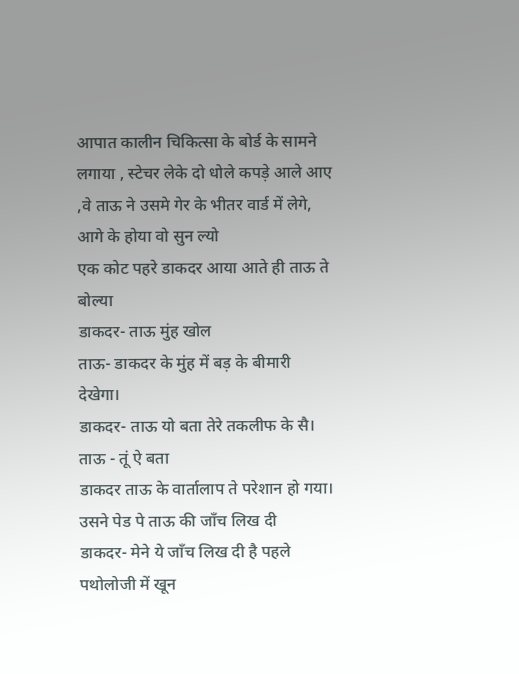आपात कालीन चिकित्सा के बोर्ड के सामने लगाया , स्टेचर लेके दो धोले कपड़े आले आए ,वे ताऊ ने उसमे गेर के भीतर वार्ड में लेगे, आगे के होया वो सुन ल्यो
एक कोट पहरे डाकदर आया आते ही ताऊ ते बोल्या
डाकदर- ताऊ मुंह खोल
ताऊ- डाकदर के मुंह में बड़ के बीमारी देखेगा।
डाकदर- ताऊ यो बता तेरे तकलीफ के सै।
ताऊ - तूं ऐ बता
डाकदर ताऊ के वार्तालाप ते परेशान हो गया। उसने पेड पे ताऊ की जाँच लिख दी
डाकदर- मेने ये जाँच लिख दी है पहले पथोलोजी में खून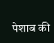पेशाब की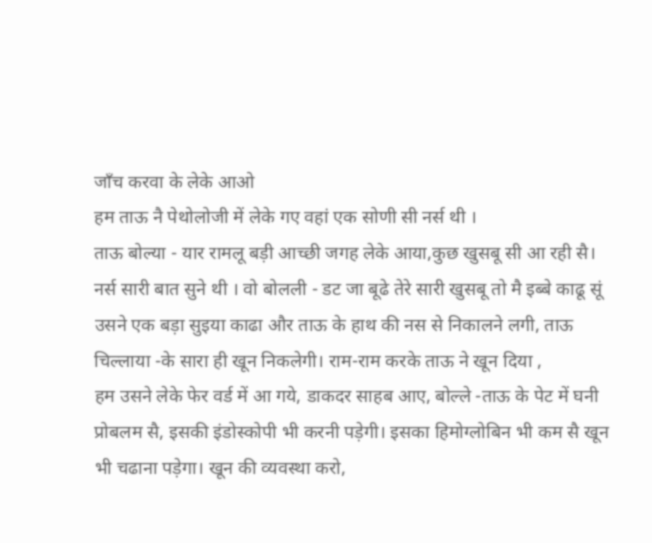जाँच करवा के लेके आओ
हम ताऊ नै पेथोलोजी में लेके गए वहां एक सोणी सी नर्स थी ।
ताऊ बोल्या - यार रामलू बड़ी आच्छी जगह लेके आया,कुछ खुसबू सी आ रही सै।
नर्स सारी बात सुने थी । वो बोलली - डट जा बूढे तेरे सारी खुसबू तो मै इब्बे काढू सूं
उसने एक बड़ा सुइया काढा और ताऊ के हाथ की नस से निकालने लगी, ताऊ चिल्लाया -के सारा ही खून निकलेगी। राम-राम करके ताऊ ने खून दिया ,
हम उसने लेके फेर वर्ड में आ गये, डाकदर साहब आए, बोल्ले -ताऊ के पेट में घनी प्रोबलम सै, इसकी इंडोस्कोपी भी करनी पड़ेगी। इसका हिमोग्लोबिन भी कम सै खून भी चढाना पड़ेगा। खून की व्यवस्था करो,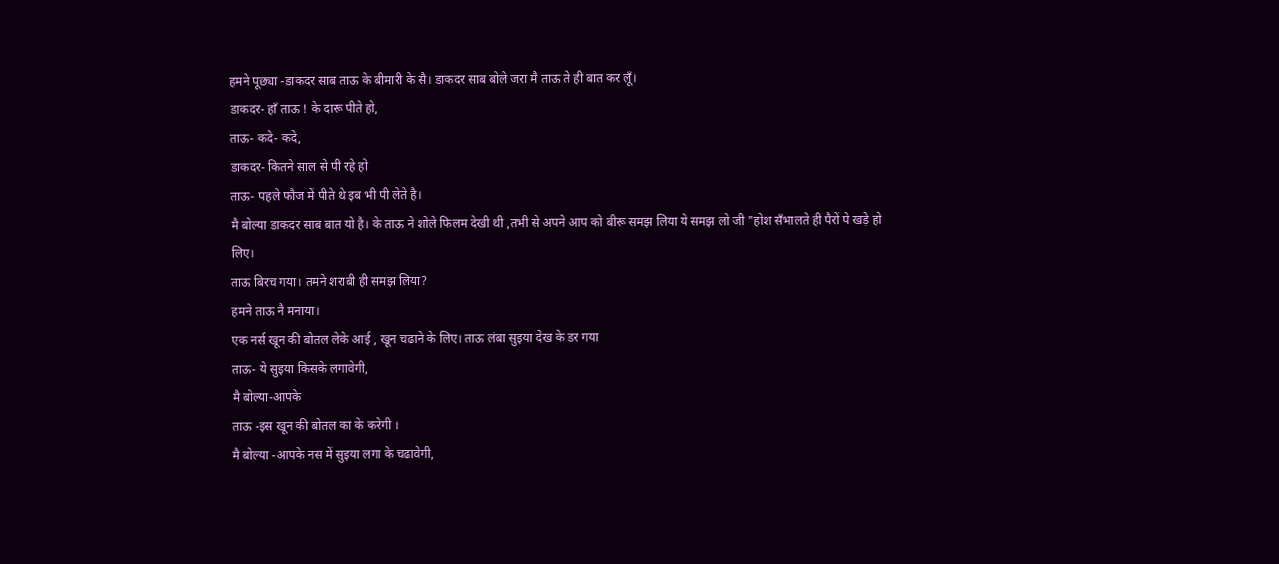हमने पूछ्या -डाकदर साब ताऊ के बीमारी के सै। डाकदर साब बोले जरा मै ताऊ ते ही बात कर लूँ।
डाकदर- हाँ ताऊ ! के दारू पीते हो,
ताऊ- कदे- कदे,
डाकदर- कितने साल से पी रहे हो
ताऊ- पहले फौज में पीते थे इब भी पी लेते है।
मै बोल्या डाकदर साब बात यो है। के ताऊ ने शोले फिलम देखी थी ,तभी से अपने आप को बीरू समझ लिया ये समझ लो जी "होश सँभालते ही पैरों पे खड़े हो लिए।
ताऊ बिरच गया। तमने शराबी ही समझ लिया?
हमने ताऊ नै मनाया।
एक नर्स खून की बोतल लेके आई , खून चढाने के लिए। ताऊ लंबा सुइया देख के डर गया
ताऊ- ये सुइया किसके लगावेगी,
मै बोल्या-आपके
ताऊ -इस खून की बोतल का के करेगी ।
मै बोल्या -आपके नस में सुइया लगा के चढावेगी,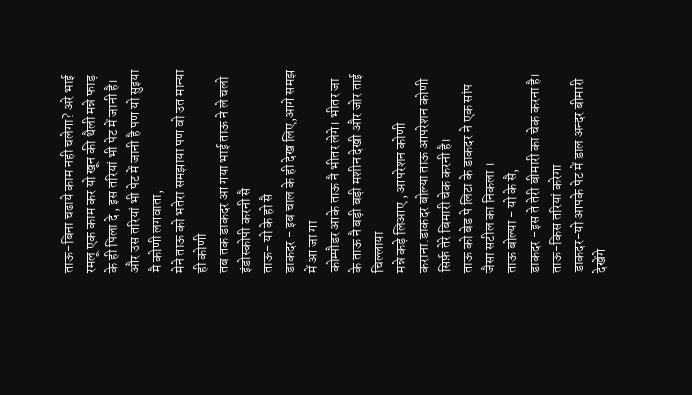ताऊ-बिना चढाये काम नही चलेगा? अरे भाई रमलू एक काम कर यो खून की थैली मन्ने फाड़ के ही पिला दे , इस तरियां भी पेट में जानी है। और उस तरियां भी पेट में जानी है पण यो सुइया मै कोणी लगवाता,
मेने ताऊ को भतेरा समझाया पण वो उत मान्या ही कोणी
तब तक डाकदर आ गया भाई ताऊ ने ले चलो इंडोस्कोपी करनी सै
ताऊ- यो के हो सै
डाकदर - इब चाल के ही देख लिए,आगे समझ में आ जा गा
कोम्पौडर आके ताऊ नै भीतर लेगे। भीतर जा के ताऊ नै बड़ी बड़ी मशीन देखी और जोर ताई चिल्लाया
मन्ने कड़े लिआए , आपरेशन कोणी कराना.डाकदर बोल्या ताऊ आपरेशन कोणी सिर्फ़ तेरे बिमारी चेक करनी है।
ताऊ को बेड पे लिटा के डाकदर ने एक सांप जैसा सटील का निकला ।
ताऊ बोल्या - यो के सै,
डाकदर -इस ते तेरी बीमारी का चेक करना है।
ताऊ-किस तरियां करेगा
डाकदर-यो आपके पेट में डाल अन्दर बीमारी देखेंगे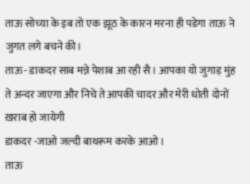ताऊ सोच्या के इब तो एक झूठ के कारन मरना ही पडेगा ताऊ ने जुगत लगे बचने की।
ताऊ- डाकदर साब मन्ने पेशाब आ रही सै। आपका यो जुगाड़ मुंह ते अन्दर जाएगा और निचे ते आपकी चादर और मेरी धोती दोनों ख़राब हो जायेगी
डाकदर -जाओ जल्दी बाथरूम करके आओ।
ताऊ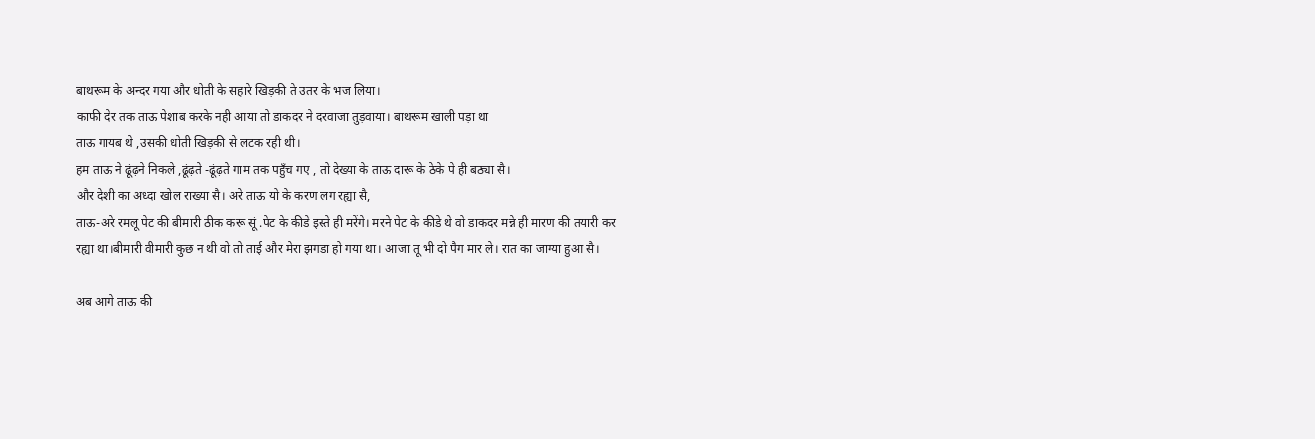बाथरूम के अन्दर गया और धोती के सहारे खिड़की ते उतर के भज लिया।
काफी देर तक ताऊ पेशाब करके नही आया तो डाकदर ने दरवाजा तुड़वाया। बाथरूम खाली पड़ा था
ताऊ गायब थे ,उसकी धोती खिड़की से लटक रही थी।
हम ताऊ ने ढूंढ़ने निकले ,ढूंढ़ते -ढूंढ़ते गाम तक पहुँच गए , तो देख्या के ताऊ दारू के ठेके पे ही बठ्या सै।
और देशी का अध्दा खोल राख्या सै। अरे ताऊ यो के करण लग रह्या सै,
ताऊ-अरे रमलू पेट की बीमारी ठीक करू सूं .पेट के कीडे इस्ते ही मरेंगे। मरने पेट के कीडे थे वो डाकदर मन्ने ही मारण की तयारी कर रह्या था।बीमारी वीमारी कुछ न थी वो तो ताई और मेरा झगडा हो गया था। आजा तू भी दो पैग मार ले। रात का जाग्या हुआ सै।

अब आगे ताऊ की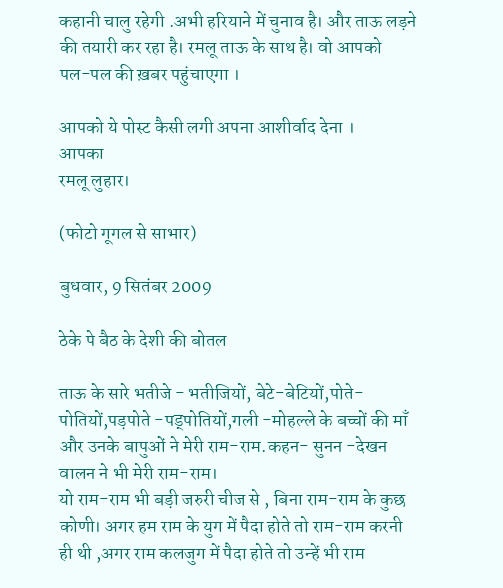कहानी चालु रहेगी .अभी हरियाने में चुनाव है। और ताऊ लड़ने की तयारी कर रहा है। रमलू ताऊ के साथ है। वो आपको पल-पल की ख़बर पहुंचाएगा ।

आपको ये पोस्ट कैसी लगी अपना आशीर्वाद देना ।
आपका
रमलू लुहार।

(फोटो गूगल से साभार)

बुधवार, 9 सितंबर 2009

ठेके पे बैठ के देशी की बोतल

ताऊ के सारे भतीजे - भतीजियों, बेटे-बेटियों,पोते-पोतियों,पड़पोते -पड्पोतियों,गली -मोहल्ले के बच्चों की माँ और उनके बापुओं ने मेरी राम-राम.कहन- सुनन -देखन वालन ने भी मेरी राम-राम।
यो राम-राम भी बड़ी जरुरी चीज से , बिना राम-राम के कुछ कोणी। अगर हम राम के युग में पैदा होते तो राम-राम करनी ही थी ,अगर राम कलजुग में पैदा होते तो उन्हें भी राम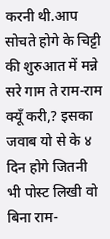करनी थी.आप सोचते होगे के चिट्टी की शुरुआत में मन्ने सरे गाम ते राम-राम क्यूँ करी,? इसका जवाब यो से के ४ दिन होगे जितनी भी पोस्ट लिखी वो बिना राम-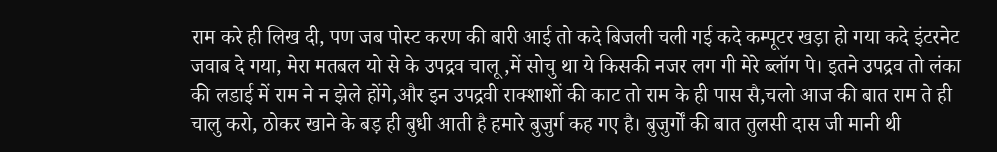राम करे ही लिख दी, पण जब पोस्ट करण की बारी आई तो कदे बिजली चली गई कदे कम्पूटर खड़ा हो गया कदे इंटरनेट जवाब दे गया, मेरा मतबल यो से के उपद्रव चालू ,में सोचु था ये किसकी नजर लग गी मेरे ब्लॉग पे। इतने उपद्रव तो लंका की लडाई में राम ने न झेले होंगे,और इन उपद्रवी राक्शाशों की काट तो राम के ही पास सै,चलो आज की बात राम ते ही चालु करो, ठोकर खाने के बड़ ही बुधी आती है हमारे बुजुर्ग कह गए है। बुजुर्गों की बात तुलसी दास जी मानी थी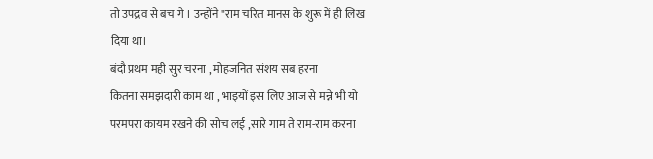तो उपद्रव से बच गे । उन्होंने "राम चरित मानस के शुरू में ही लिख दिया था।
बंदौ प्रथम मही सुर चरना , मोहजनित संशय सब हरना
कितना समझदारी काम था , भाइयों इस लिए आज से मन्ने भी यो परमपरा कायम रखने की सोच लई ,सारे गाम ते राम-राम करना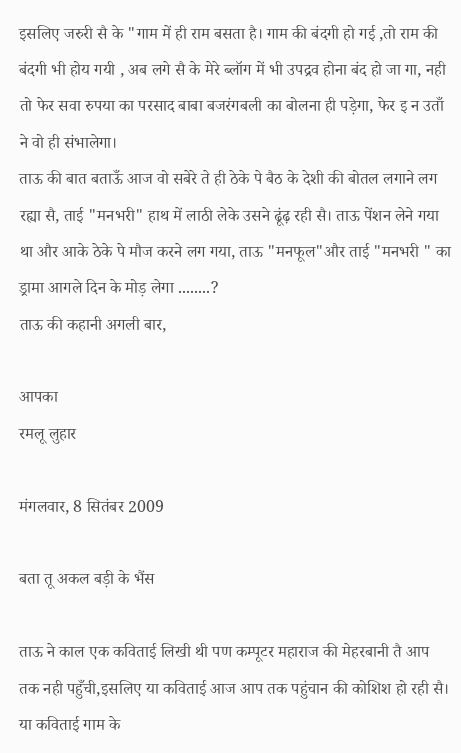इसलिए जरुरी सै के "गाम में ही राम बसता है। गाम की बंदगी हो गई ,तो राम की बंदगी भी होय गयी , अब लगे सै के मेरे ब्लॉग में भी उपद्रव होना बंद हो जा गा, नही तो फेर सवा रुपया का परसाद बाबा बजरंगबली का बोलना ही पड़ेगा, फेर इ न उताँ ने वो ही संभालेगा।
ताऊ की बात बताऊँ आज वो सबेरे ते ही ठेके पे बैठ के देशी की बोतल लगाने लग रह्या सै, ताई "मनभरी" हाथ में लाठी लेके उसने ढूंढ़ रही सै। ताऊ पेंशन लेने गया था और आके ठेके पे मौज करने लग गया, ताऊ "मनफूल"और ताई "मनभरी " का ड्रामा आगले दिन के मोड़ लेगा ........?
ताऊ की कहानी अगली बार,

आपका
रमलू लुहार

मंगलवार, 8 सितंबर 2009

बता तू अकल बड़ी के भैंस

ताऊ ने काल एक कविताई लिखी थी पण कम्पूटर महाराज की मेहरबानी तै आप तक नही पहुँची,इसलिए या कविताई आज आप तक पहुंचान की कोशिश हो रही सै। या कविताई गाम के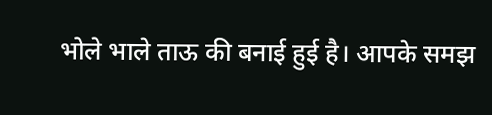भोले भाले ताऊ की बनाई हुई है। आपके समझ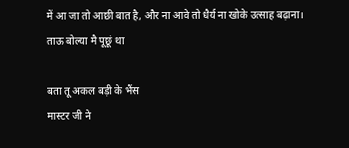में आ जा तो आछी बात है, और ना आवे तो धैर्य ना खोके उत्साह बढ़ाना।
ताऊ बोल्या मै पूछूं था

बता तू अकल बड़ी के भैंस
मास्टर जी ने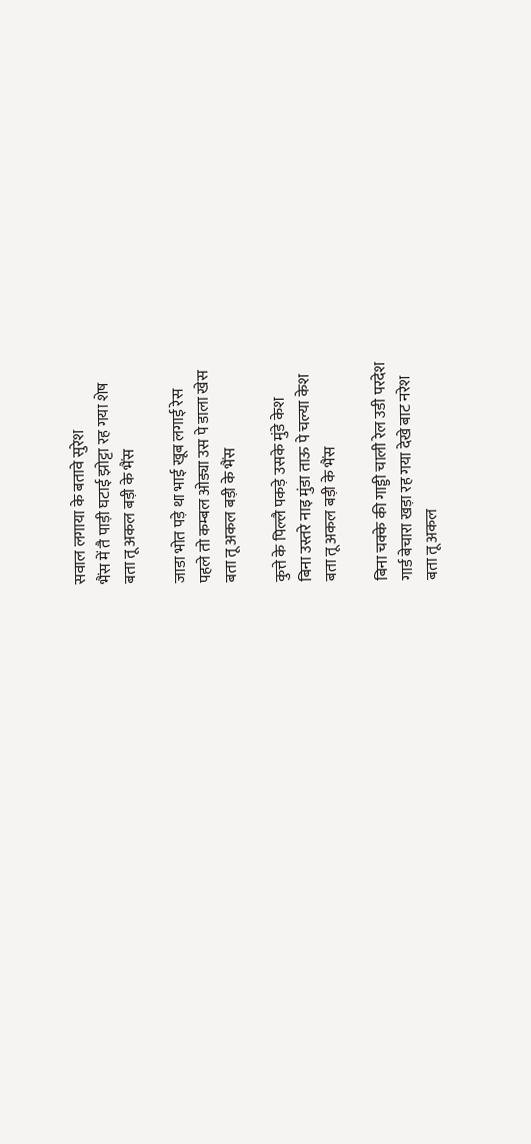सवाल लगाया के बतावे सुरेश
भैंस में तै पाड़ी घटाई झोट्टा रह गया शेष
बता तू अकल बड़ी के भैंस

जाडा भोत पड़े था भाई खूब लगाई रेस
पहले तो कम्बल ओड्या उस पे डाला खेस
बता तू अकल बड़ी के भैंस

कुत्ते के पिल्लै पकड़े उसके मुंडे केश
बिना उस्तरे नाइ मुंडा ताऊ पे चल्या केश
बता तू अकल बड़ी के भैंस

बिना चक्के की गाड्डी चाली रेल उडी परदेश
गार्ड बेचारा खड़ा रह गया देखे बाट नरेश
बता तू अकल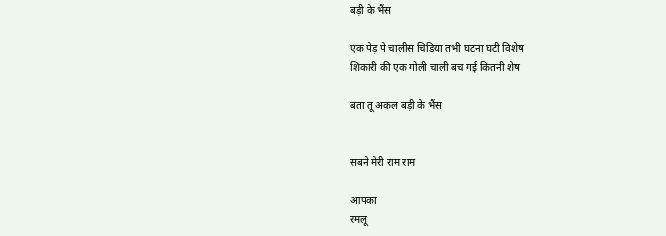बड़ी के भैंस

एक पेड़ पे चालीस चिडिया तभी घटना घटी विशेष
शिकारी की एक गोली चाली बच गई कितनी शेष

बता तू अकल बड़ी के भैंस


सबने मेरी राम राम

आपका
रमलू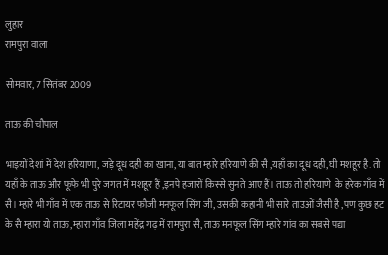लुहार
रामपुरा वाला

सोमवार, 7 सितंबर 2009

ताऊ की चौपाल

भाइयों देशां में देश हरियाणा, जड़े दूध दही का खाना, या बात म्हारे हरियाणे की सै ,यहाँ का दूध दही,घी मशहूर है. तो यहाँ के ताऊ और फूफे भी पुरे जगत में मशहूर हैं ,इनपे हजारों किस्से सुनते आए हैं। ताऊ तो हरियाणे  के हरेक गाँव में सै। म्हारे भी गाँव में एक ताऊ से रिटायर फौजी मनफूल सिंग जी, उसकी कहानी भी सारे ताउओं जैसी है ,पण कुछ हट के सै म्हारा यो ताऊ,म्हारा गाँव जिला महेंद्र गढ़ में रामपुरा सै, ताऊ मनफूल सिंग म्हारे गांव का सबसे पद्या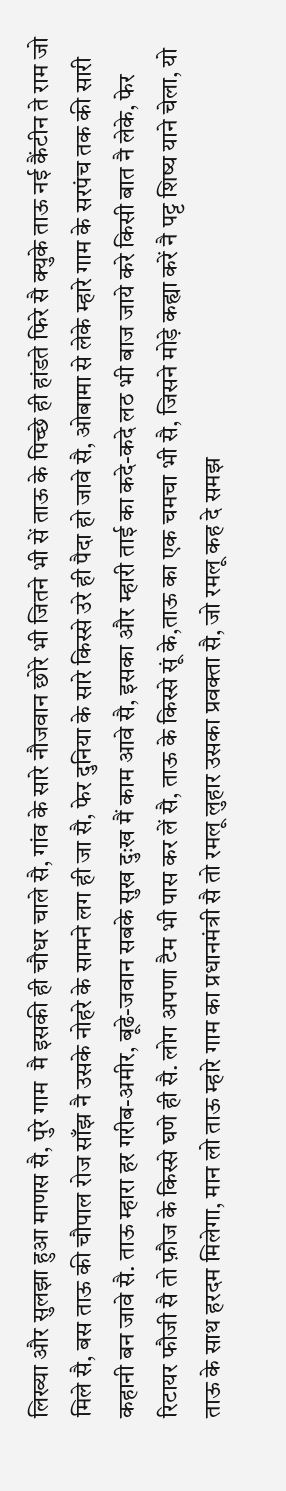लिख्या और सुलझा हुआ माणस सै, पुरे गाम  मै इसकी ही चौधर चाले सै, गांव के सारे नौजवान छोरे भी जितने भी सें ताऊ के पिच्छे ही हांडते फिरे सै क्युके ताऊ नई कैंटीन ते राम जो मिले सै, बस ताऊ की चौपाल रोज साँझ नै उसके नोहरे के सामने लग ही जा सै, फेर दुनिया के सारे किस्से उरे ही पैदा हो जावे सै, ओबामा से लेके म्हारे गाम के सरपंच तक की सारी कहानी बन जावे सै. ताऊ म्हारा हर गरीब-अमीर, बूढे-जवान सबके सुख दुःख मैं काम आवे सै, इसका और म्हारी ताई का कदे-कदे लठ भी बाज जाये करे किसी बात नै लेके, फेर रिटायर फौजी सै तो फ़ौज के किस्से घणे ही सै. लोग अपणा टैम भी पास कर लें सै, ताऊ के किस्से सूं के,ताऊ का एक चमचा भी सै, जिसने मोड़े कह्या करें नै पट्ट शिष्य याने चेला, यो ताऊ के साथ हरदम मिलेगा, मान लो ताऊ म्हारे गाम का प्रधानमंत्री सै तो रमलू लुहार उसका प्रवक्ता सै, जो रमलू कह दे समझ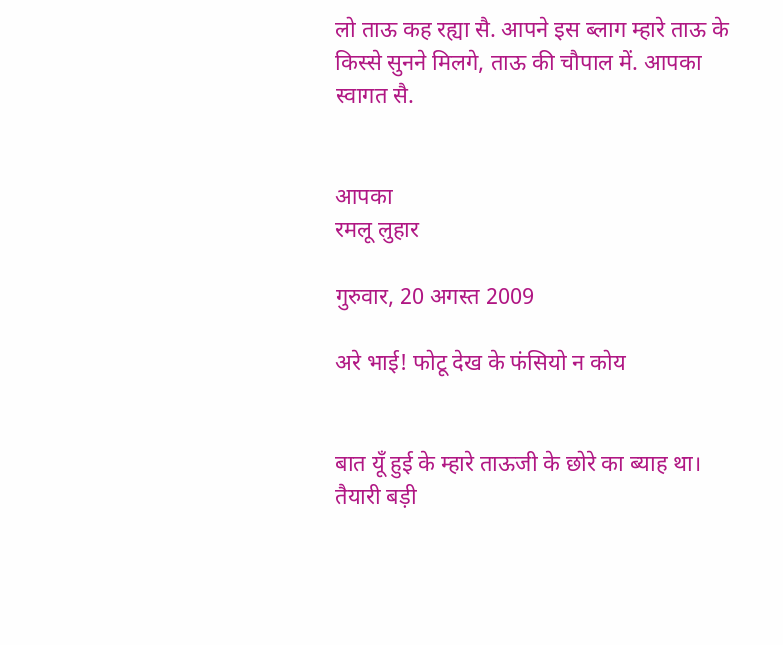लो ताऊ कह रह्या सै. आपने इस ब्लाग म्हारे ताऊ के किस्से सुनने मिलगे, ताऊ की चौपाल में. आपका स्वागत सै.


आपका
रमलू लुहार

गुरुवार, 20 अगस्त 2009

अरे भाई! फोटू देख के फंसियो न कोय


बात यूँ हुई के म्हारे ताऊजी के छोरे का ब्याह था। तैयारी बड़ी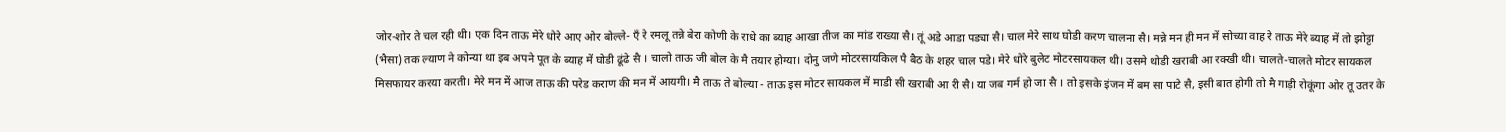जोर-शोर ते चल रही थी। एक दिन ताऊ मेरे धोरे आए ओर बोल्ले- एँ रे रमलू तन्ने बेरा कोणी के राधे का ब्याह आखा तीज का मांड राख्या सै। तूं अडे आडा पड्या सै। चाल मेरे साथ घोडी करण चालना सै। मन्ने मन ही मन में सोच्या वाह रे ताऊ मेरे ब्याह में तो झोट्टा (भैसा) तक ल्याण ने कोन्या था इब अपने पूत के ब्याह में घोडी ढूंढे सै । चालो ताऊ जी बोल के मै तयार होग्या। दोनु जणे मोटरसायकिल पै बैठ के शहर चाल पडे। मेरे धोरे बुलेट मोटरसायकल थी। उसमे थोडी खराबी आ रक्खी थी। चालते-चालते मोटर सायकल मिसफायर करया करती। मेरे मन में आज ताऊ की परेड कराण की मन में आयगी। मै ताऊ ते बोल्या - ताऊ इस मोटर सायकल में माडी सी खराबी आ री सै। या जब गर्म हो जा सै । तो इसके इंजन में बम सा पाटे सै, इसी बात होगी तो मै गाड़ी रोकूंगा ओर तू उतर के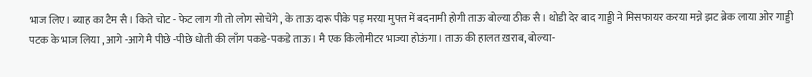भाज लिए। ब्याह का टैम सै । किते चोट - फेट लाग गी तो लोग सोचेंगे , के ताऊ दारू पीके पड़ मरया मुफ्त में बदनामी होगी ताऊ बोल्या ठीक सै। थोडी देर बाद गाड्डी ने मिसफायर करया मन्ने झट ब्रेक लाया ओर गाड्डी पटक के भाज लिया , आगे -आगे मै पीछे -पीछे धोती की लाँग पकडे-पकडे ताऊ। मै एक किलोमीटर भाज्या होऊंगा। ताऊ की हालत ख़राब, बोल्या-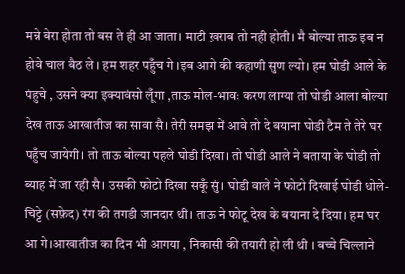मन्ने बेरा होता तो बस ते ही आ जाता। माटी ख़राब तो नही होती। मै बोल्या ताऊ इब न होवे चाल बैठ ले । हम शहर पहुँच गे ।इब आगे की कहाणी सुण ल्यो। हम घोडी आले के पंहुचे , उसने क्या इक्यावंसो लूँगा ,ताऊ मोल-भावः करण लाग्या तो घोडी आला बोल्या देख ताऊ आखातीज का सावा सै। तेरी समझ में आवे तो दे बयाना घोडी टैम ते तेरे घर पहुँच जायेगी। तो ताऊ बोल्या पहले घोडी दिखा। तो घोडी आले ने बताया के घोडी तो ब्याह में जा रही सै। उसकी फोटो दिखा सकूँ सुं। घोडी वाले ने फोटो दिखाई घोडी धोले-चिट्टे (सफ़ेद) रंग की तगडी जानदार थी। ताऊ ने फोटू देख के बयाना दे दिया। हम घर आ गे।आखातीज का दिन भी आगया , निकासी की तयारी हो ली थी । बच्चे चिल्लाने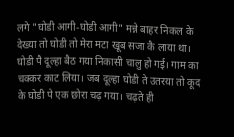लगे "घोडी आगी-घोडी आगी" मन्ने बाहर निकल के देख्या तो घोडी तो मेरा मटा खूब सजा कै लाया था। घोडी पै दूल्हा बैठ गया निकासी चालु हो गई। गाम का चक्कर काट लिया। जब दूल्हा घोडी ते उतरया तो कूद के घोडी पे एक छोरा चढ़ गया। चढ़ते ही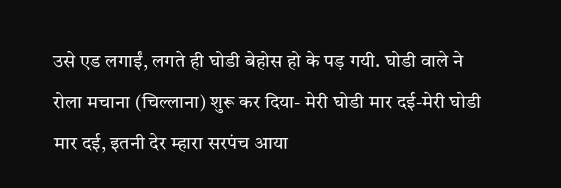उसे एड लगाईं, लगते ही घोडी बेहोस हो के पड़ गयी. घोडी वाले ने रोला मचाना (चिल्लाना) शुरू कर दिया- मेरी घोडी मार दई-मेरी घोडी मार दई, इतनी देर म्हारा सरपंच आया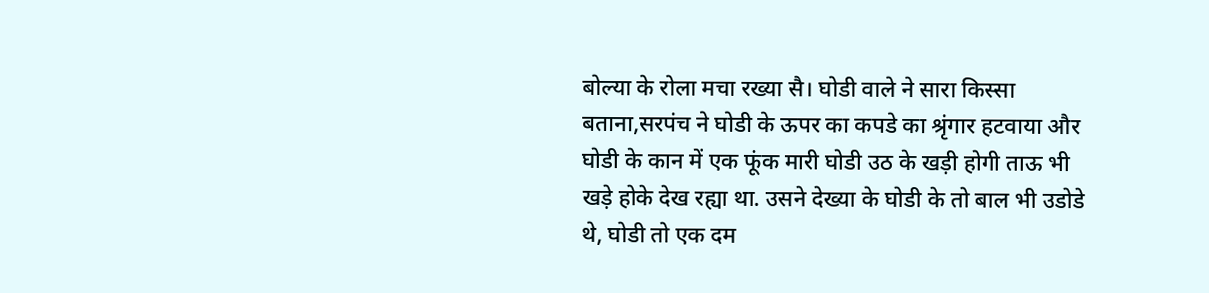बोल्या के रोला मचा रख्या सै। घोडी वाले ने सारा किस्सा बताना,सरपंच ने घोडी के ऊपर का कपडे का श्रृंगार हटवाया और घोडी के कान में एक फूंक मारी घोडी उठ के खड़ी होगी ताऊ भी खड़े होके देख रह्या था. उसने देख्या के घोडी के तो बाल भी उडोडे थे, घोडी तो एक दम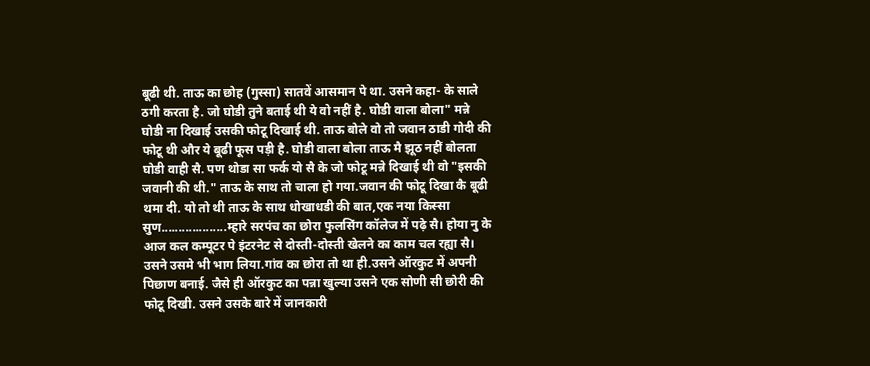बूढी थी. ताऊ का छोह (गुस्सा) सातवें आसमान पे था. उसने कहा- के साले ठगी करता है. जो घोडी तुने बताई थी ये वो नहीं है. घोडी वाला बोला" मन्ने घोडी ना दिखाई उसकी फोटू दिखाई थी. ताऊ बोले वो तो जवान ठाडी गोदी की फोटू थी और ये बूढी फूस पड़ी है. घोडी वाला बोला ताऊ मै झूठ नहीं बोलता घोडी वाही सै. पण थोडा सा फर्क यो सै के जो फोटू मन्ने दिखाई थी वो "इसकी जवानी की थी." ताऊ के साथ तो चाला हो गया.जवान की फोटू दिखा कै बूढी थमा दी. यो तो थी ताऊ के साथ धोखाधडी की बात,एक नया किस्सा सुण...................म्हारे सरपंच का छोरा फुलसिंग कॉलेज में पढ़े सै। होया नु के आज कल कम्पूटर पे इंटरनेट से दोस्ती-दोस्ती खेलने का काम चल रह्या सै। उसने उसमे भी भाग लिया.गांव का छोरा तो था ही.उसने ऑरकुट में अपनी पिछाण बनाई. जैसे ही ऑरकुट का पन्ना खुल्या उसने एक सोणी सी छोरी की फोटू दिखी. उसने उसके बारे में जानकारी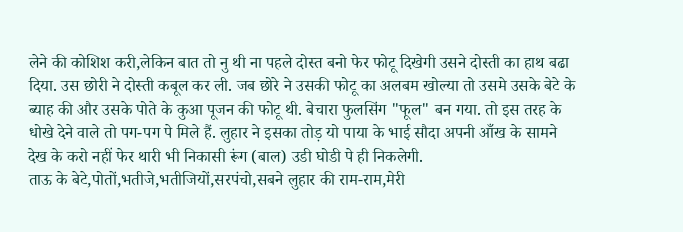लेने की कोशिश करी,लेकिन बात तो नु थी ना पहले दोस्त बनो फेर फोटू दिखेगी उसने दोस्ती का हाथ बढा दिया. उस छोरी ने दोस्ती कबूल कर ली. जब छोरे ने उसकी फोटू का अलबम खोल्या तो उसमे उसके बेटे के ब्याह की और उसके पोते के कुआ पूजन की फोटू थी. बेचारा फुलसिंग "फूल" बन गया. तो इस तरह के धोखे देने वाले तो पग-पग पे मिले हैं. लुहार ने इसका तोड़ यो पाया के भाई सौदा अपनी आँख के सामने देख के करो नहीं फेर थारी भी निकासी रूंग (बाल) उडी घोडी पे ही निकलेगी.
ताऊ के बेटे,पोतों,भतीजे,भतीजियों,सरपंचो,सबने लुहार की राम-राम,मेरी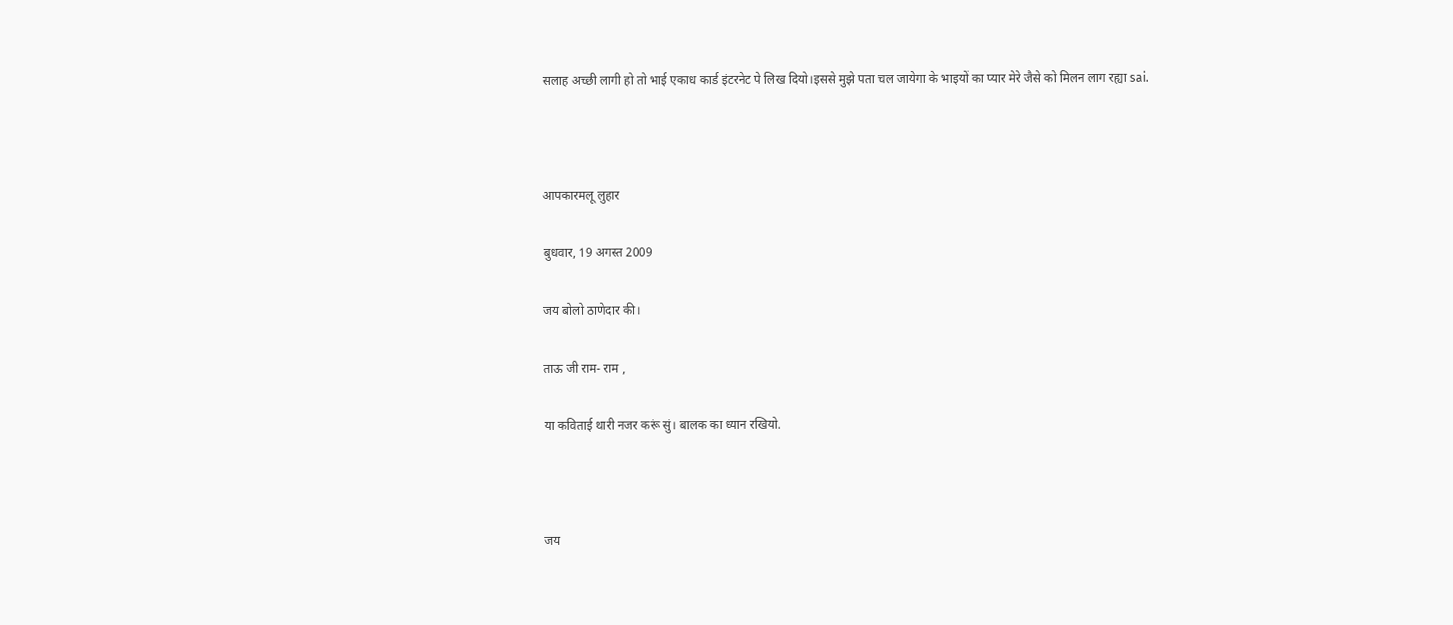सलाह अच्छी लागी हो तो भाई एकाध कार्ड इंटरनेट पे लिख दियो।इससे मुझे पता चल जायेगा के भाइयों का प्यार मेरे जैसे को मिलन लाग रह्या sai.



आपकारमलू लुहार

बुधवार, 19 अगस्त 2009

जय बोलो ठाणेदार की।

ताऊ जी राम- राम ,

या कविताई थारी नजर करूं सुं। बालक का ध्यान रखियो.



जय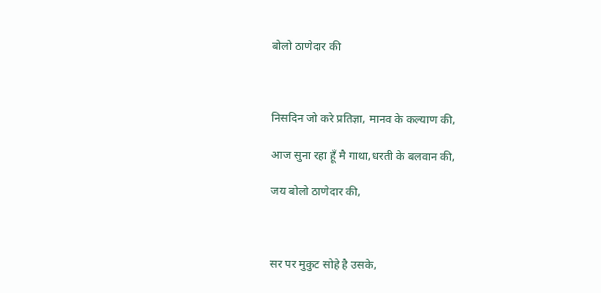बोलो ठाणेदार की



निसदिन जो करे प्रतिज्ञा, मानव के कल्याण की,

आज सुना रहा हूँ मै गाथा,धरती के बलवान की,

जय बोलो ठाणेदार की,



सर पर मुकुट सोहे है उसके,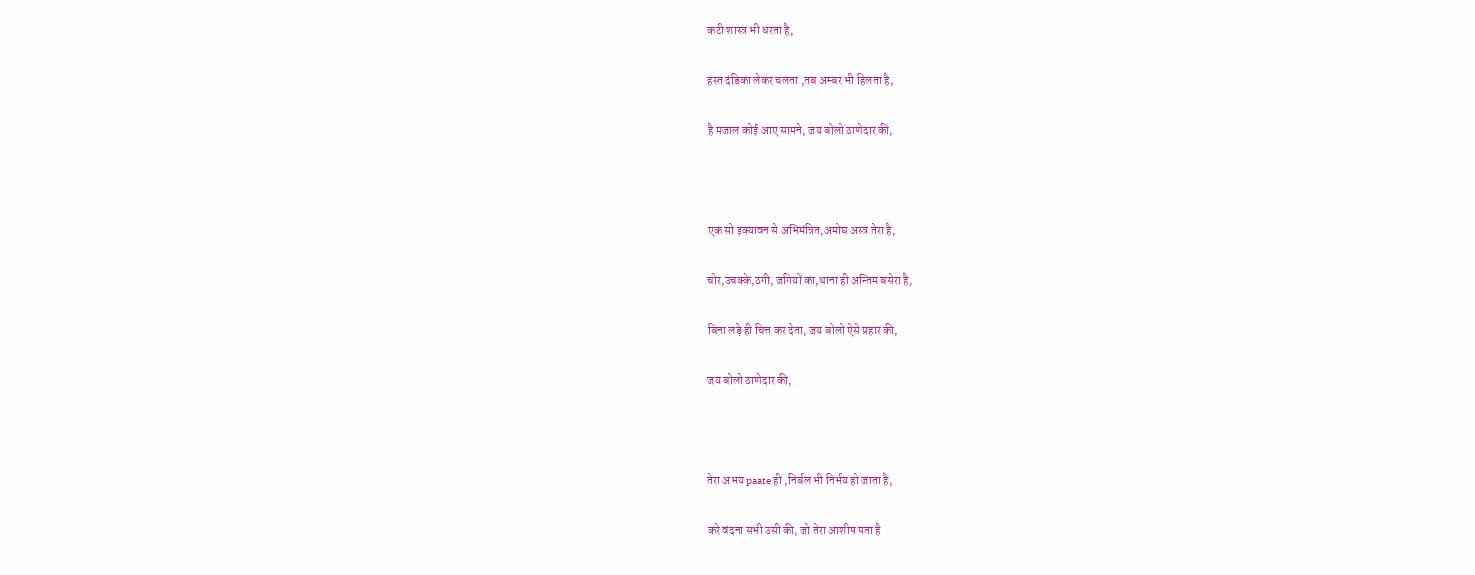कटी शास्त्र भी धरता है,

हस्त दंडिका लेकर चलता ,तब अम्बर भी हिलता है,

है मजाल कोई आए सामने, जय बोलो ठाणेदार की,



एक सो इक्यावन से अभिमंत्रित,अमोघ अस्त्र तेरा है,

चोर,उचक्के,ठगी, जगियों का,थाना ही अन्तिम बसेरा है,

बिना लड़े ही चित्त कर देता, जय बोलो ऐसे प्रहार की,

जय बोलो ठाणेदार की,



तेरा अभय paate ही ,निर्बल भी निर्भय हो जाता है,

करे वंदना सभी उसी की, जो तेरा आशीष पता है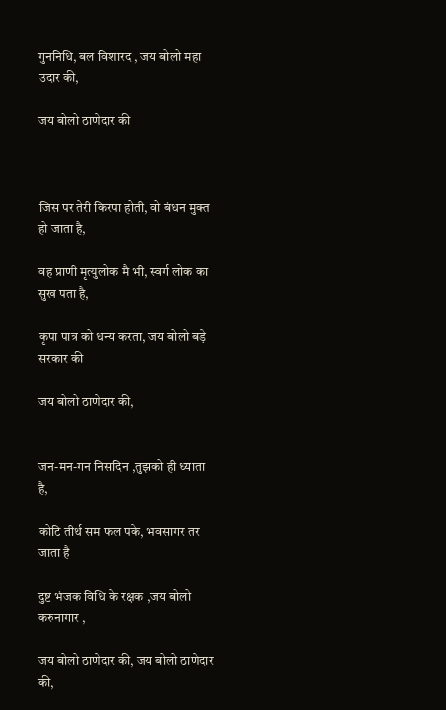गुननिधि, बल विशारद , जय बोलो महा उदार की,

जय बोलो ठाणेदार की



जिस पर तेरी किरपा होती, वो बंधन मुक्त हो जाता है,

वह प्राणी मृत्युलोक मै भी, स्वर्ग लोक का सुख पता है,

कृपा पात्र को धन्य करता, जय बोलो बड़े सरकार की

जय बोलो ठाणेदार की,


जन-मन-गन निसदिन ,तुझको ही ध्याता है,

कोटि तीर्थ सम फल पके, भवसागर तर जाता है

दुष्ट भंजक विधि के रक्षक ,जय बोलो करुनागार ,

जय बोलो ठाणेदार की, जय बोलो ठाणेदार की,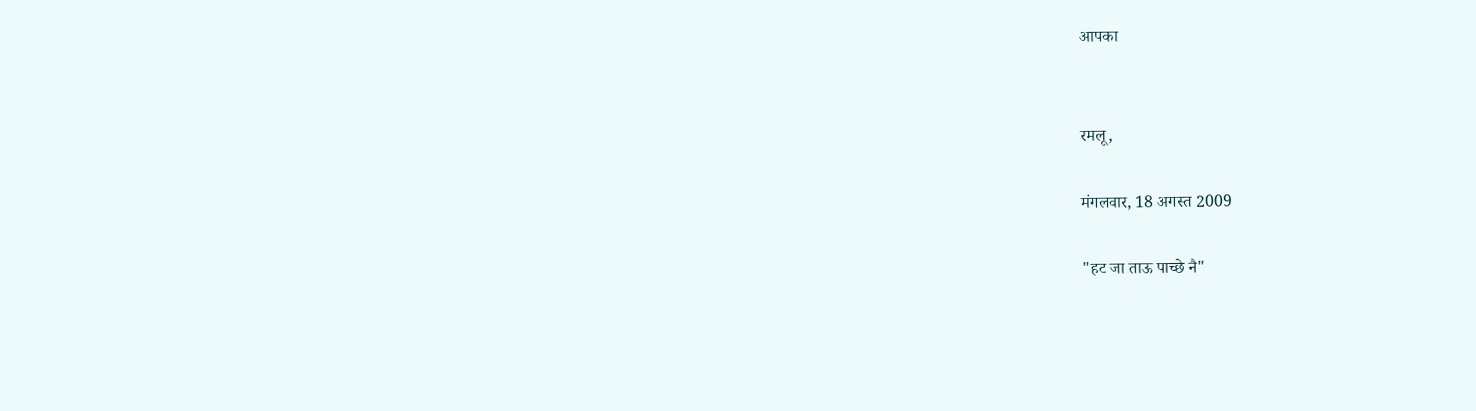आपका


रमलू,

मंगलवार, 18 अगस्त 2009

"हट जा ताऊ पाच्छे नै"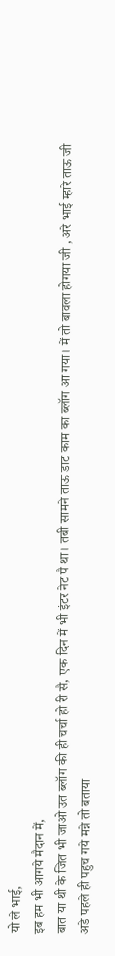यो ले भाई,
इब हम भी आगये मैदान में,
बात या थी के जित भी जाओ उत ब्लॉग की ही चर्चा हो री सै, एक दिन में भी इंटर नेट पै था। तबी सामने ताऊ डाट काम का ब्लॉग आ गया। में तो बावला होगया जी , अरे भाई म्हारे ताऊ जी अडे पहले ही पहुच गये मन्ने तो बताया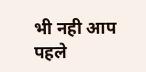भी नही आप पहले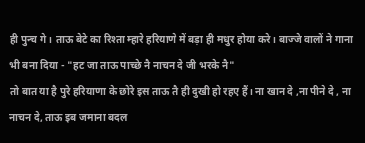ही पुन्च गे। ताऊ बेटे का रिश्ता म्हारे हरियाणे में बड़ा ही मधुर होया करे। बाज्जे वालों ने गाना भी बना दिया - "हट जा ताऊ पाच्छे नै नाचन दे जी भरके नै"
तो बात या है पुरे हरियाणा के छोरे इस ताऊ तै ही दुखी हो रहए हैं। ना खान दे ,ना पीने दे , ना नाचन दे, ताऊ इब जमाना बदल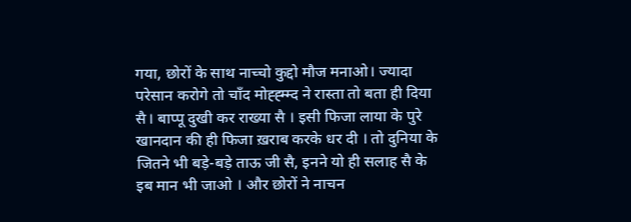गया, छोरों के साथ नाच्चो कुद्दो मौज मनाओ। ज्यादा परेसान करोगे तो चाँद मोह्ह्म्म्द ने रास्ता तो बता ही दिया सै। बाप्पू दुखी कर राख्या सै । इसी फिजा लाया के पुरे खानदान की ही फिजा ख़राब करके धर दी । तो दुनिया के जितने भी बड़े-बड़े ताऊ जी सै, इनने यो ही सलाह सै के इब मान भी जाओ । और छोरों ने नाचन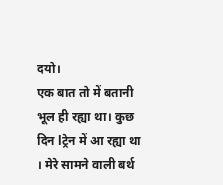दयो।
एक बात तो में बतानी भूल ही रह्या था। कुछ दिन lट्रेन में आ रह्या था । मेरे सामने वाली बर्थ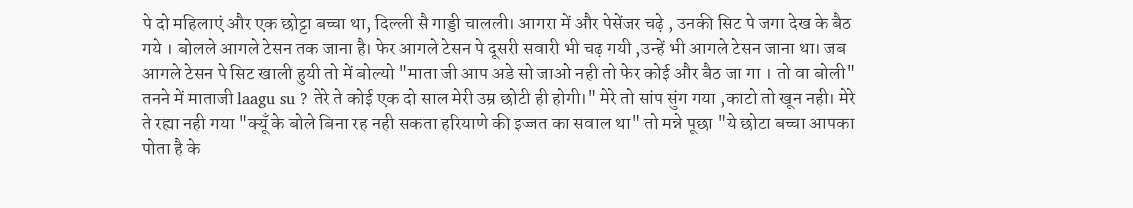पे दो महिलाएं और एक छोट्टा बच्चा था, दिल्ली सै गाड्डी चालली। आगरा में और पेसेंजर चढ़े , उनकी सिट पे जगा देख के बैठ गये । बोलले आगले टेसन तक जाना है। फेर आगले टेसन पे दूसरी सवारी भी चढ़ गयी ,उन्हें भी आगले टेसन जाना था। जब आगले टेसन पे सिट खाली हुयी तो में बोल्यो "माता जी आप अडे सो जाओ नही तो फेर कोई और बैठ जा गा । तो वा बोली" तनने में माताजी laagu su ? तेरे ते कोई एक दो साल मेरी उम्र छोटी ही होगी।" मेरे तो सांप सुंग गया ,काटो तो खून नही। मेरे ते रह्या नही गया "क्यूँ के बोले बिना रह नही सकता हरियाणे की इज्जत का सवाल था" तो मन्ने पूछा "ये छोटा बच्चा आपका पोता है के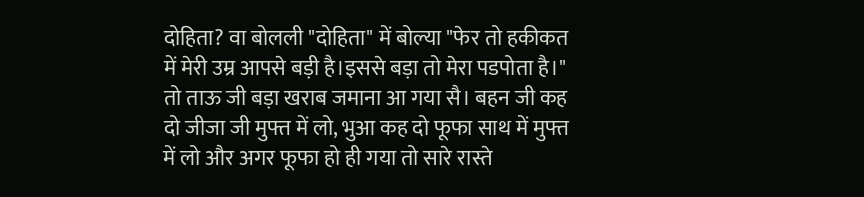दोहिता? वा बोलली "दोहिता" में बोल्या "फेर तो हकीकत में मेरी उम्र आपसे बड़ी है।इससे बड़ा तो मेरा पडपोता है।"
तो ताऊ जी बड़ा खराब जमाना आ गया सै। बहन जी कह दो जीजा जी मुफ्त में लो, भुआ कह दो फूफा साथ में मुफ्त में लो और अगर फूफा हो ही गया तो सारे रास्ते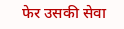फेर उसकी सेवा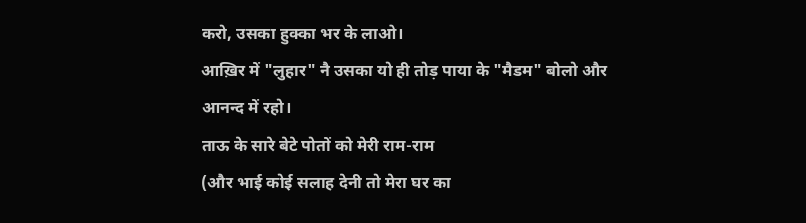करो, उसका हुक्का भर के लाओ।
आख़िर में "लुहार" नै उसका यो ही तोड़ पाया के "मैडम" बोलो और आनन्द में रहो।
ताऊ के सारे बेटे पोतों को मेरी राम-राम
(और भाई कोई सलाह देनी तो मेरा घर का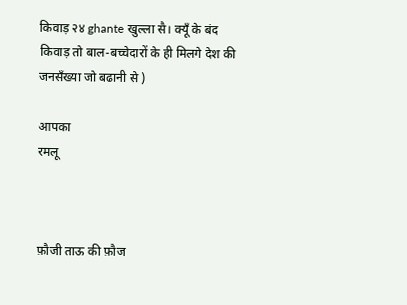किवाड़ २४ ghante खुल्ला सै। क्यूँ के बंद किवाड़ तो बाल-बच्चेदारों के ही मिलगे देश की जनसँख्या जो बढानी से )

आपका
रमलू



फ़ौजी ताऊ की फ़ौज